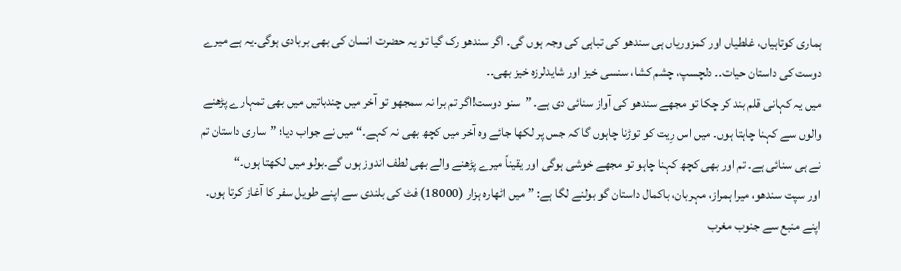ہماری کوتاہیاں، غلطیاں اور کمزوریاں ہی سندھو کی تباہی کی وجہ ہوں گی۔ اگر سندھو رک گیا تو یہ حضرت انسان کی بھی بربادی ہوگی۔یہ ہے میرے دوست کی داستان حیات۔۔ دلچسپ، چشم کشا، سنسی خیز اور شایدلرزہ خیز بھی۔۔
میں یہ کہانی قلم بند کر چکا تو مجھے سندھو کی آواز سنائی دی ہے۔ ”سنو دوست!اگر تم برا نہ سمجھو تو آخر میں چندباتیں میں بھی تمہارے پڑھنے والوں سے کہنا چاہتا ہوں۔ میں اس رِیت کو توڑنا چاہوں گا کہ جس پر لکھا جائے وہ آخر میں کچھ بھی نہ کہے۔“ میں نے جواب دیا؛ ”ساری داستان تم نے ہی سنائی ہے۔ تم اور بھی کچھ کہنا چاہو تو مجھے خوشی ہوگی اور یقیناً میرے پڑھنے والے بھی لطف اندوز ہوں گے۔بولو میں لکھتا ہوں۔“
اور سپت سندھو، میرا ہمراز، مہربان، باکمال داستان گو بولنے لگا ہے: ”میں اٹھارہ ہزار (18000) فٹ کی بلندی سے اپنے طویل سفر کا آغاز کرتا ہوں۔ اپنے منبع سے جنوب مغرب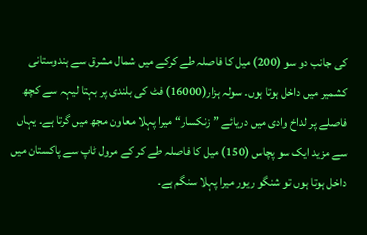کی جانب دو سو (200) میل کا فاصلہ طے کرکے میں شمال مشرق سے ہندوستانی کشمیر میں داخل ہوتا ہوں۔ سولہ ہزار(16000) فٹ کی بلندی پر بہتا لیہہ سے کچھ فاصلے پر لداخ وادی میں دریائے ”زنکسار“ میرا پہلا معاون مجھ میں گرتا ہے۔ یہاں سے مزید ایک سو پچاس (150) میل کا فاصلہ طے کر کے مرول ٹاپ سے پاکستان میں داخل ہوتا ہوں تو شنگو ریور میرا پہلا سنگم ہے۔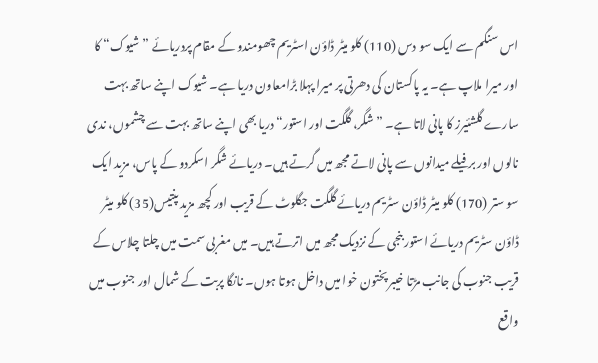اس سنگم سے ایک سو دس (110) کلو میٹر ڈاؤن اسٹریم چھومندو کے مقام پردریائے ”شیوک“ کا اور میرا ملاپ ہے۔ یہ پاکستان کی دھرتی پر میرا پہلا بڑامعاون دریا ہے۔ شیوک اپنے ساتھ بہت سارے گلشئیرز کا پانی لاتا ہے۔ ”شگر، گلگت اور استور“ دریا بھی اپنے ساتھ بہت سے چشموں، ندی نالوں اور برفیلے میدانوں سے پانی لاتے مجھ میں گرتے ہیں۔ دریائے شگر اسکردو کے پاس، مزید ایک سو ستر (170) کلو میٹر ڈاؤن سٹریم دریائے گلگت جگلوٹ کے قریب اور کچھ مزید پنتیس(35) کلو میٹر ڈاؤن سٹریم دریائے استور بنجی کے نزدیک مجھ میں اترتے ہیں۔ میں مغربی سمت میں چلتا چلاس کے قریب جنوب کی جانب مڑتا خیبر پختون خوا میں داخل ہوتا ہوں۔ نانگا پربت کے شمال اور جنوب میں واقع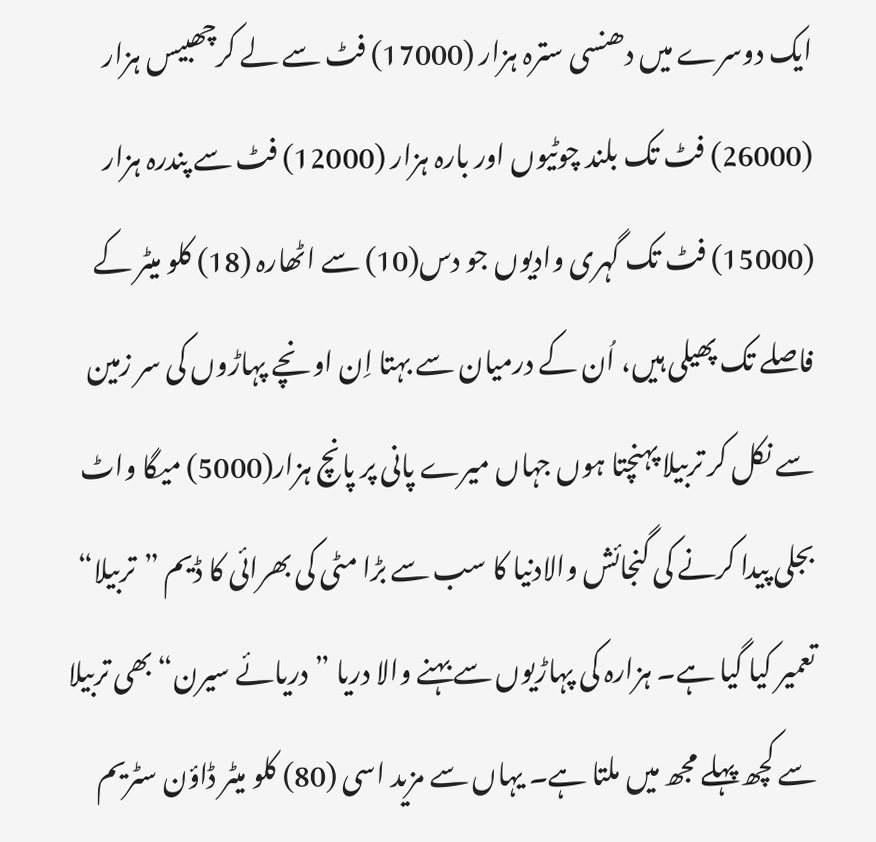ایک دوسرے میں دھنسی سترہ ہزار (17000) فٹ سے لے کرچھبیس ہزار (26000) فٹ تک بلند چوٹیوں اور بارہ ہزار (12000) فٹ سے پندرہ ہزار (15000) فٹ تک گہری وادیوں جو دس(10) سے اٹھارہ (18) کلو میٹر کے فاصلے تک پھیلی ہیں، اُن کے درمیان سے بہتا اِن اونچے پہاڑوں کی سر زمین سے نکل کر تربیلا پہنچتا ہوں جہاں میرے پانی پر پانچ ہزار(5000) میگا واٹ بجلی پیدا کرنے کی گنجائش والادنیا کا سب سے بڑا مٹی کی بھرائی کا ڈیم ”تربیلا“ تعمیر کیا گیا ہے۔ ہزارہ کی پہاڑیوں سے بہنے والا دریا ”دریائے سیرن“ بھی تربیلا سے کچھ پہلے مجھ میں ملتا ہے۔ یہاں سے مزید اسی (80) کلو میٹر ڈاؤن سٹریم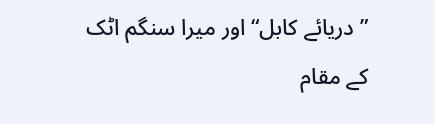”دریائے کابل“ اور میرا سنگم اٹک کے مقام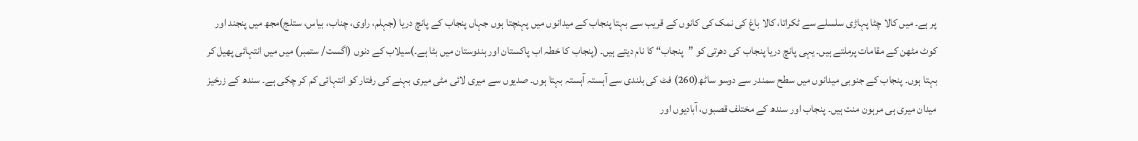پر ہے۔ میں کالا چٹا پہاڑی سلسلے سے ٹکراتا، کالا باغ کی نمک کی کانوں کے قریب سے بہتا پنجاب کے میدانوں میں پہنچتا ہوں جہاں پنجاب کے پانچ دریا (جہلم، راوی، چناب، بیاس، ستلج)مجھ میں پنجند اور کوٹ مٹھن کے مقامات پرملتے ہیں۔ یہی پانچ دریا پنجاب کی دھرتی کو ”پنجاب“ کا نام دیتے ہیں۔ (پنجاب کا خطہ اب پاکستان اور ہندوستان میں بٹا ہے۔)سیلاب کے دنوں (اگست/ ستمبر) میں میں انتہائی پھیل کر بہتا ہوں۔ پنجاب کے جنوبی میدانوں میں سطح سمندر سے دوسو ساٹھ(260) فٹ کی بلندی سے آہستہ آہستہ بہتا ہوں۔ صدیوں سے میری لائی مٹی میری بہنے کی رفتار کو انتہائی کم کر چکی ہے۔ سندھ کے زرخیز میدان میری ہی مرہون منت ہیں۔ پنجاب اور سندھ کے مختلف قصبوں، آبادیوں اور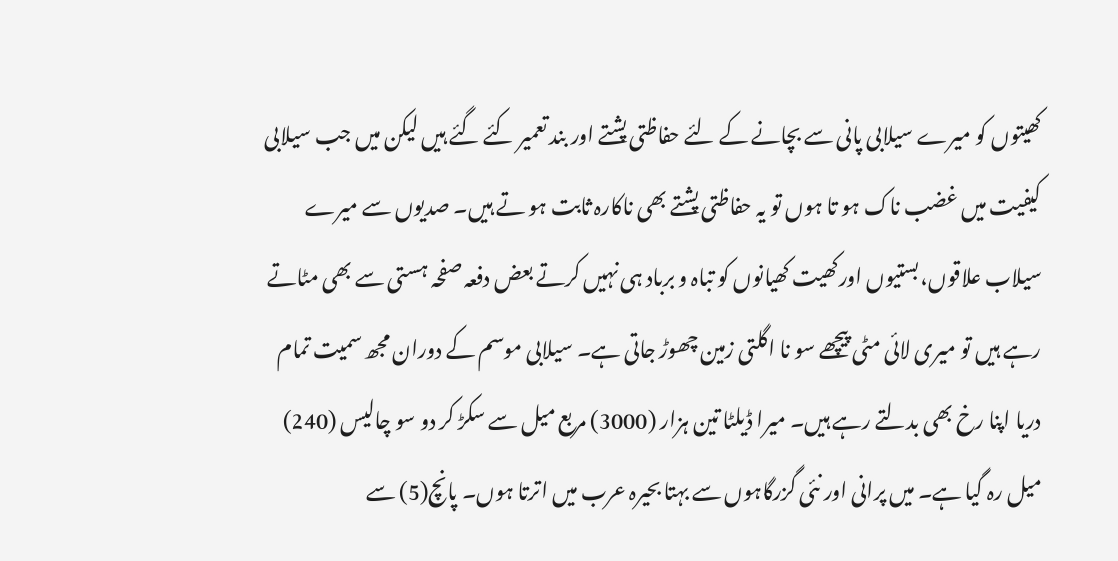کھیتوں کو میرے سیلابی پانی سے بچانے کے لئے حفاظتی پشتے اور بند تعمیر کئے گئے ہیں لیکن میں جب سیلابی کیفیت میں غضب ناک ہو تا ہوں تو یہ حفاظتی پشتے بھی ناکارہ ثابت ہو تے ہیں۔ صدیوں سے میرے سیلاب علاقوں،بستیوں اورکھیت کھیانوں کو تباہ و برباد ہی نہیں کرتے بعض دفعہ صفحہ ہستی سے بھی مٹاتے رہے ہیں تو میری لائی مٹی پیچھے سو نا اگلتی زمین چھوڑ جاتی ہے۔ سیلابی موسم کے دوران مجھ سمیت تمام دریا اپنا رخ بھی بدلتے رہے ہیں۔ میرا ڈیلٹا تین ہزار (3000) مربع میل سے سکڑ کر دو سو چالیس (240) میل رہ گیا ہے۔ میں پرانی اور نئی گزرگاہوں سے بہتا بحیرہ عرب میں اترتا ہوں۔ پانچ(5) سے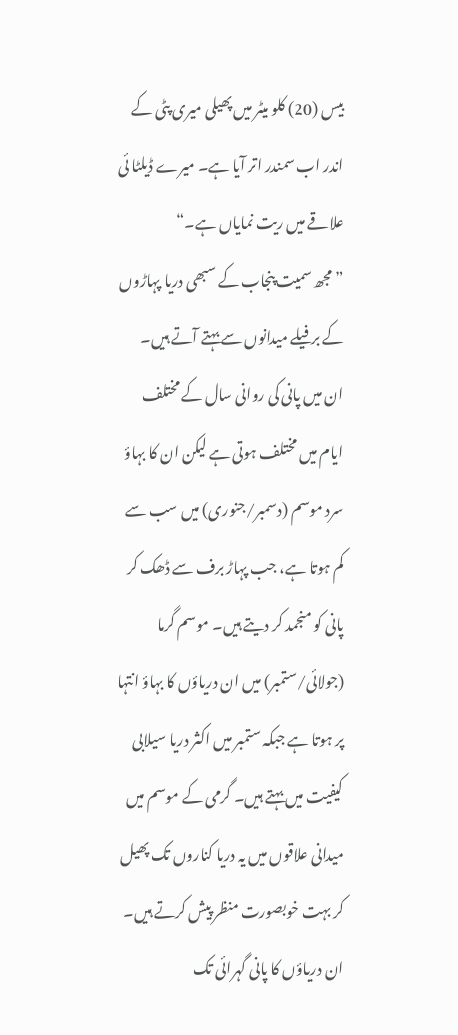بیس (20) کلو میٹر میں پھیلی میری پٹی کے اندر اب سمندر اتر آیا ہے۔ میرے ڈیلٹا ئی علاقے میں ریت نمایاں ہے۔“
”مجھ سمیت پنجاب کے سبھی دریا پہاڑوں کے برفیلے میدانوں سے بہتے آتے ہیں۔ ان میں پانی کی روانی سال کے مختلف ایام میں مختلف ہوتی ہے لیکن ان کا بہاؤ سرد موسم (دسمبر/جنوری) میں سب سے کم ہوتا ہے، جب پہاڑ برف سے ڈھک کر پانی کو منجمد کر دیتے ہیں۔ موسم گرما (جولائی/ستمبر) میں ان دریاؤں کا بہاؤ انتہا پر ہوتا ہے جبکہ ستمبر میں اکثر دریا سیلابی کیفیت میں بہتے ہیں۔ گرمی کے موسم میں میدانی علاقوں میں یہ دریا کناروں تک پھیل کر بہت خوبصورت منظر پیش کرتے ہیں۔ ان دریاؤں کا پانی گہرائی تک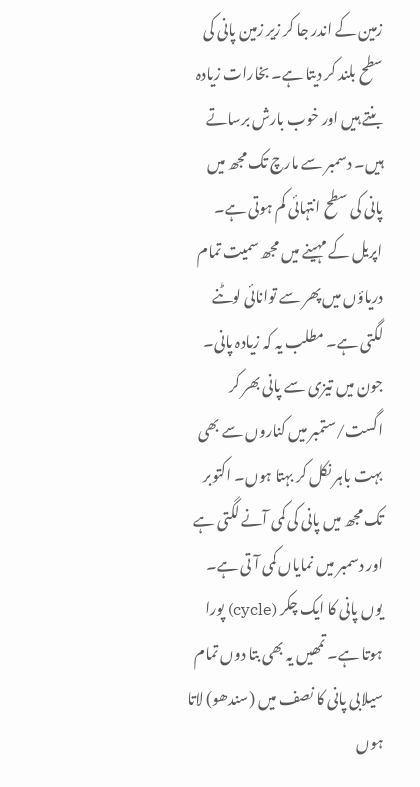زمین کے اندر جا کر زیر زمین پانی کی سطح بلند کر دیتا ہے۔ بخارات زیادہ بنتے ہیں اور خوب بارش برساتے ہیں۔ دسمبر سے مارچ تک مجھ میں پانی کی سطح انتہائی کم ہوتی ہے۔ اپریل کے مہینے میں مجھ سمیت تمام دریاؤں میں پھر سے توانائی لوٹنے لگتی ہے۔ مطلب یہ کہ زیادہ پانی۔ جون میں تیزی سے پانی بھر کر اگست/ستمبر میں کناروں سے بھی بہت باہر نکل کر بہتا ہوں۔ اکتوبر تک مجھ میں پانی کی کمی آنے لگتی ہے اور دسمبر میں نمایاں کمی آ تی ہے۔ یوں پانی کا ایک چکر (cycle) پورا ہوتا ہے۔ تمھیں یہ بھی بتا دوں تمام سیلابی پانی کا نصف میں (سندھو) لاتا ہوں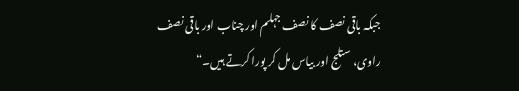جبکہ باقی نصف کا نصف جہلم اور چناب اور باقی نصف راوی، ستلج اور بیاس مل کر پورا کرتے ہیں۔“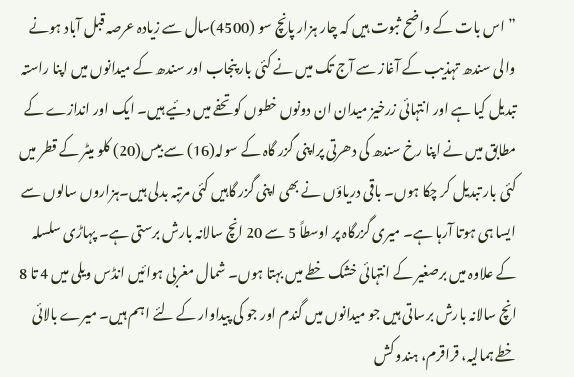”اس بات کے واضح ثبوت ہیں کہ چار ہزار پانچ سو (4500)سال سے زیادہ عرصہ قبل آباد ہونے والی سندھ تہذیب کے آغاز سے آج تک میں نے کئی بار پنجاب اور سندھ کے میدانوں میں اپنا راستہ تبدیل کیا ہے اور انتہائی زرخیز میدان ان دونوں خطوں کو تحفے میں دئیے ہیں۔ ایک اور اندازے کے مطابق میں نے اپنا رخ سندھ کی دھرتی پراپنی گزر گاہ کے سولہ(16) سے بیس(20) کلو میٹر کے قطر میں کئی بار تبدیل کر چکا ہوں۔ باقی دریاؤں نے بھی اپنی گزر گاہیں کئی مرتبہ بدلی ہیں۔ہزاروں سالوں سے ایسا ہی ہوتا آرہا ہے۔ میری گزرگاہ پر اوسطاً 5 سے 20 انچ سالانہ بارش برستی ہے۔ پہاڑی سلسلہ کے علاوہ میں برصغیر کے انتہائی خشک خطے میں بہتا ہوں۔ شمال مغربی ہوائیں انڈس ویلی میں 4 تا 8 انچ سالانہ بارش برساتی ہیں جو میدانوں میں گندم اور جو کی پیداوار کے لئے اہم ہیں۔ میرے بالائی خطے ہمالیہ، قراقرم، ہندو کش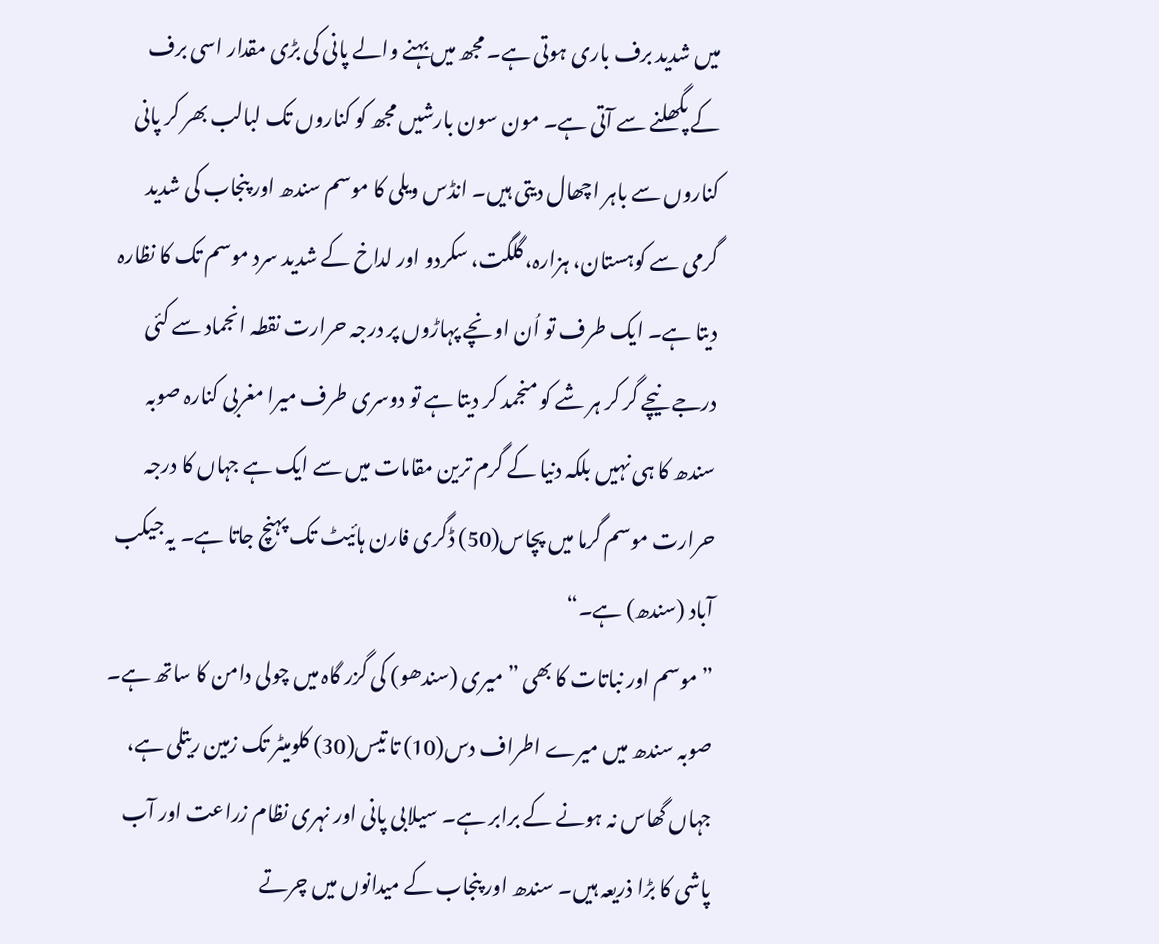میں شدید برف باری ہوتی ہے۔ مجھ میں بہنے والے پانی کی بڑی مقدار اسی برف کے پگھلنے سے آتی ہے۔ مون سون بارشیں مجھ کو کناروں تک لبالب بھر کر پانی کناروں سے باہر اچھال دیتی ہیں۔ انڈس ویلی کا موسم سندھ اور پنجاب کی شدید گرمی سے کوہستان، ہزارہ، گلگت، سکردو اور لداخ کے شدید سرد موسم تک کا نظارہ دیتا ہے۔ ایک طرف تو اُن اونچے پہاڑوں پر درجہ حرارت نقطہ انجماد سے کئی درجے نیچے گر کر ہر شے کو منجمد کر دیتا ہے تو دوسری طرف میرا مغربی کنارہ صوبہ سندھ کا ہی نہیں بلکہ دنیا کے گرم ترین مقامات میں سے ایک ہے جہاں کا درجہ حرارت موسم گرما میں پچاس(50) ڈگری فارن ہائیٹ تک پہنچ جاتا ہے۔ یہ جیکب آباد (سندھ) ہے۔“
”موسم اور نباتات کا بھی ”میری (سندھو) کی گزر گاہ میں چولی دامن کا ساتھ ہے۔ صوبہ سندھ میں میرے اطراف دس(10) تا تیس(30) کلومیٹر تک زمین ریتلی ہے، جہاں گھاس نہ ہونے کے برابر ہے۔ سیلابی پانی اور نہری نظام زراعت اور آب پاشی کا بڑا ذریعہ ہیں۔ سندھ اور پنجاب کے میدانوں میں چرتے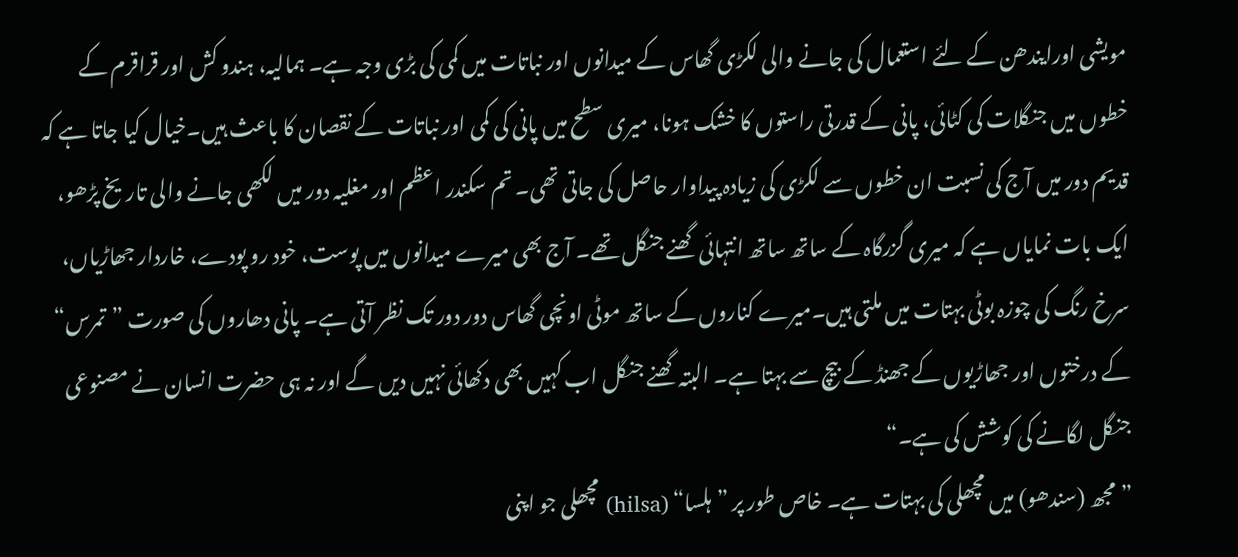مویشی اورایندھن کے لئے استعمال کی جانے والی لکڑی گھاس کے میدانوں اور نباتات میں کمی کی بڑی وجہ ہے۔ ہمالیہ، ہندو کش اور قراقرم کے خطوں میں جنگلات کی کٹائی، پانی کے قدرتی راستوں کا خشک ہونا، میری سطح میں پانی کی کمی اور نباتات کے نقصان کا باعث ہیں۔خیال کیا جاتا ہے کہ قدیم دور میں آج کی نسبت ان خطوں سے لکڑی کی زیادہ پیداوار حاصل کی جاتی تھی۔ تم سکندر اعظم اور مغلیہ دور میں لکھی جانے والی تاریخ پڑھو، ایک بات نمایاں ہے کہ میری گزرگاہ کے ساتھ ساتھ انتہائی گھنے جنگل تھے۔ آج بھی میرے میدانوں میں پوست، خود رو پودے، خاردار جھاڑیاں، سرخ رنگ کی چوزہ بوٹی بہتات میں ملتی ہیں۔میرے کناروں کے ساتھ موٹی اونچی گھاس دور دور تک نظر آتی ہے۔ پانی دھاروں کی صورت ”تمرس“ کے درختوں اور جھاڑیوں کے جھنڈ کے بیچ سے بہتا ہے۔ البتہ گھنے جنگل اب کہیں بھی دکھائی نہیں دیں گے اور نہ ہی حضرت انسان نے مصنوعی جنگل لگانے کی کوشش کی ہے۔“
”مجھ (سندھو) میں مچھلی کی بہتات ہے۔ خاص طور پر ”ہلسا“ (hilsa) مچھلی جو اپنی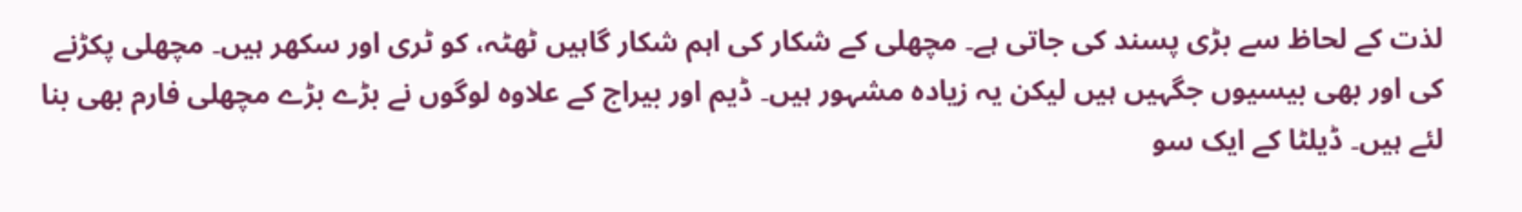لذت کے لحاظ سے بڑی پسند کی جاتی ہے۔ مچھلی کے شکار کی اہم شکار گاہیں ٹھٹہ، کو ٹری اور سکھر ہیں۔ مچھلی پکڑنے کی اور بھی بیسیوں جگہیں ہیں لیکن یہ زیادہ مشہور ہیں۔ ڈیم اور بیراج کے علاوہ لوگوں نے بڑے بڑے مچھلی فارم بھی بنا لئے ہیں۔ ڈیلٹا کے ایک سو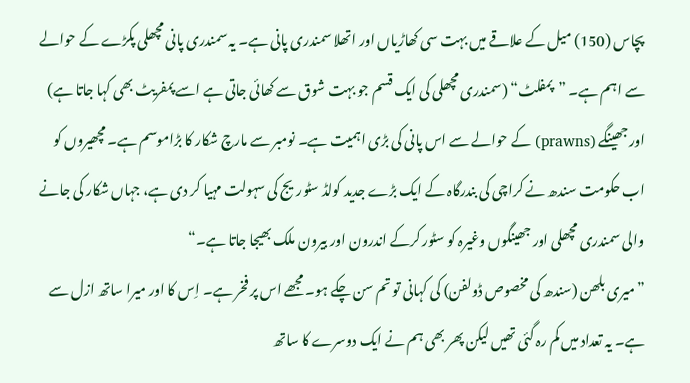پچاس (150) میل کے علاقے میں بہت سی کھاڑیاں اور اتھلا سمندری پانی ہے۔ یہ سمندری پانی مچھلی پکڑے کے حوالے سے اہم ہے۔ ”پمفلٹ“ (سمندری مچھلی کی ایک قسم جو بہت شوق سے کھائی جاتی ہے اسے پمفریٹ بھی کہا جاتا ہے) اور جھینگے (prawns) کے حوالے سے اس پانی کی بڑی اہمیت ہے۔ نومبر سے مارچ شکار کا بڑاموسم ہے۔ مچھیروں کو اب حکومت سندھ نے کراچی کی بندرگاہ کے ایک بڑے جدید کولڈ سٹوریج کی سہولت مہیا کر دی ہے، جہاں شکار کی جانے والی سمندری مچھلی اور جھینگوں وغیرہ کو سٹور کرکے اندرون اور بیرون ملک بھیجا جاتا ہے۔“
”میری بلھن (سندھ کی مخصوص ڈولفن) کی کہانی تو تم سن چکے ہو۔ مجھے اس پر فخر ہے۔ اِس کا اور میرا ساتھ ازل سے ہے۔ یہ تعداد میں کم رہ گئی تھیں لیکن پھر بھی ہم نے ایک دوسرے کا ساتھ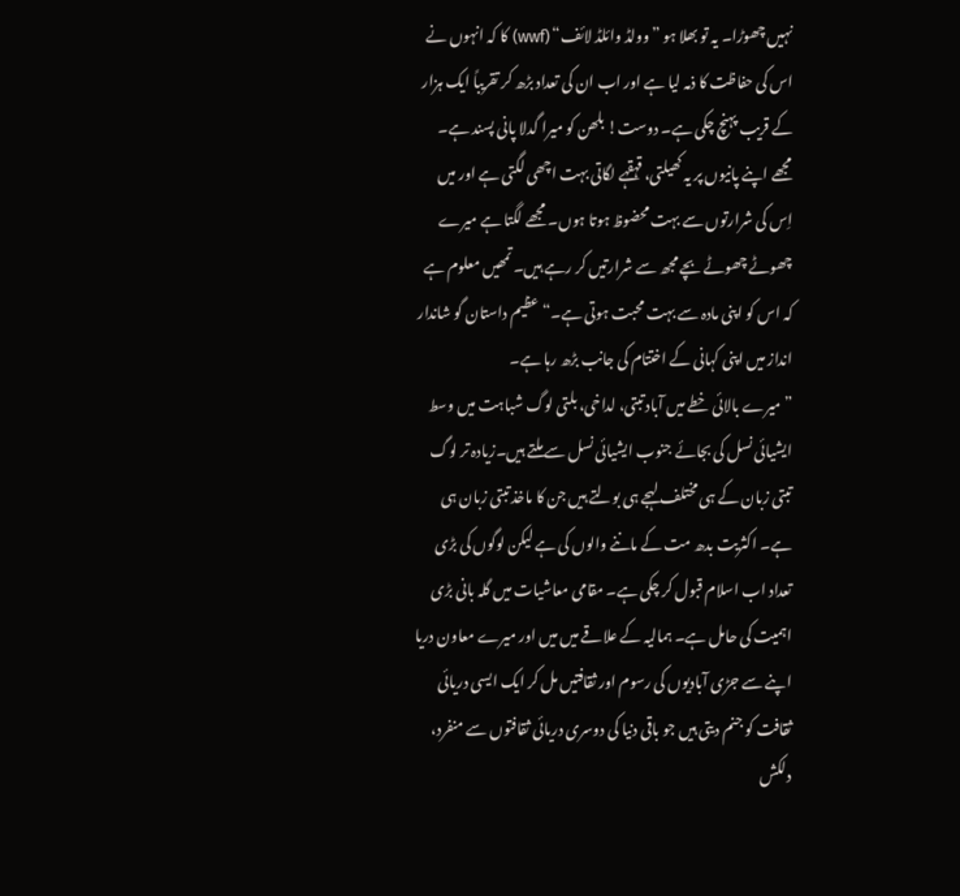نہیں چھوڑا۔ یہ تو بھلا ہو ”وولڈ وائلڈ لائف“ (wwf) کا کہ انہوں نے اس کی حفاظت کا ذمہ لیا ہے اور اب ان کی تعداد بڑھ کر تقریباً ایک ہزار کے قریب پہنچ چکی ہے۔ دوست! بلھن کو میرا گدلا پانی پسند ہے۔ مجھے اپنے پانیوں پر یہ کھیلتی، قہقہے لگاتی بہت اچھی لگتی ہے اور میں اِس کی شرارتوں سے بہت محضوظ ہوتا ہوں۔ مجھے لگتا ہے میرے چھوٹے چھوٹے بچے مجھ سے شرارتیں کر رہے ہیں۔ تمھیں معلوم ہے کہ اس کو اپنی مادہ سے بہت محبت ہوتی ہے۔“ عظیم داستان گو شاندار انداز میں اپنی کہانی کے اختتام کی جانب بڑھ رہا ہے۔
”میرے بالائی خطے میں آباد تبتی، لداخی، بلتی لوگ شباہت میں وسط ایشیائی نسل کی بجائے جنوب ایشیائی نسل سے ملتے ہیں۔زیادہ تر لوگ تبتی زبان کے ہی مختلف لہجے ہی بولتے ہیں جن کا ماخذ تبتی زبان ہی ہے۔ اکثریت بدھ مت کے ماننے والوں کی ہے لیکن لوگوں کی بڑی تعداد اب اسلام قبول کر چکی ہے۔ مقامی معاشیات میں گلہ بانی بڑی اہمیت کی حامل ہے۔ ہمالیہ کے علاقے میں میں اور میرے معاون دریا اپنے سے جڑی آبادیوں کی رسوم اور ثقافتیں مل کر ایک ایسی دریائی ثقافت کو جنم دیتی ہیں جو باقی دنیا کی دوسری دریائی ثقافتوں سے منفرد، دلکش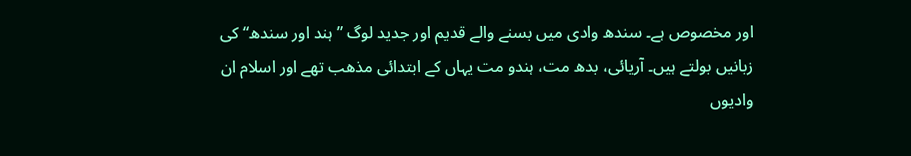اور مخصوص ہے۔ سندھ وادی میں بسنے والے قدیم اور جدید لوگ ”ہند اور سندھ“ کی زبانیں بولتے ہیں۔ آریائی، بدھ مت، ہندو مت یہاں کے ابتدائی مذھب تھے اور اسلام ان وادیوں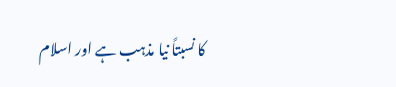کا نسبتاً نیا مذہب ہے اور اسلام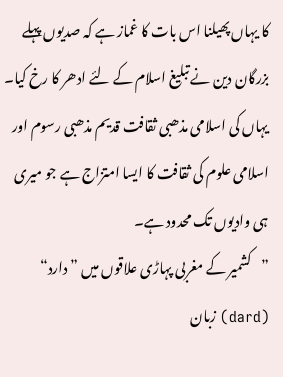کا یہاں پھیلنا اس بات کا غماز ہے کہ صدیوں پہلے بزرگان دین نے تبلیغ اسلام کے لئے ادھر کا رخ کیا۔ یہاں کی اسلامی مذھبی ثقافت قدیم مذھبی رسوم اور اسلامی علوم کی ثقافت کا ایسا امتزاج ہے جو میری ہی وادیوں تک محدود ہے۔
”کشمیر کے مغربی پہاڑی علاقوں میں ”دارد“ (dard) زبان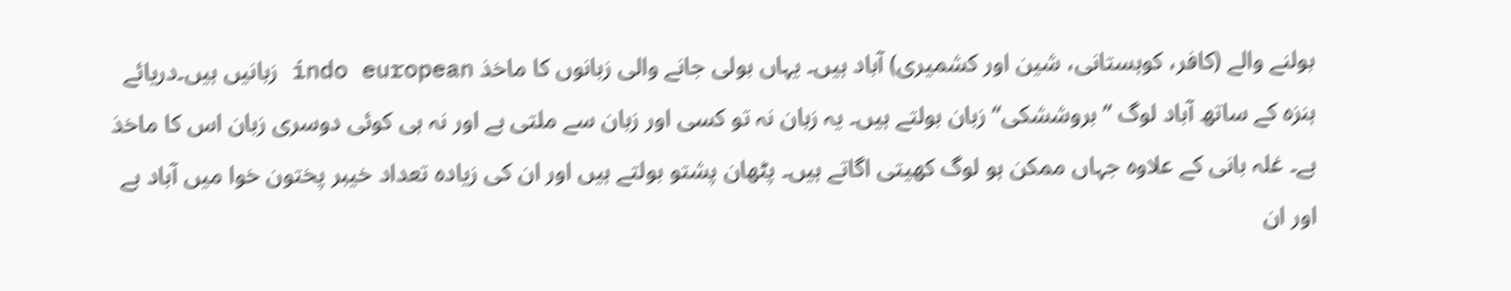بولنے والے (کافر، کوہستانی، شین اور کشمیری) آباد ہیں۔ یہاں بولی جانے والی زبانوں کا ماخذ indo european زبانیں ہیں۔دریائے ہنزہ کے ساتھ آباد لوگ ”بروششکی“ زبان بولتے ہیں۔ یہ زبان نہ تو کسی اور زبان سے ملتی ہے اور نہ ہی کوئی دوسری زبان اس کا ماخذ ہے۔ غلہ بانی کے علاوہ جہاں ممکن ہو لوگ کھیتی اگاتے ہیں۔ پٹھان پشتو بولتے ہیں اور ان کی زیادہ تعداد خیبر پختون خوا میں آباد ہے اور ان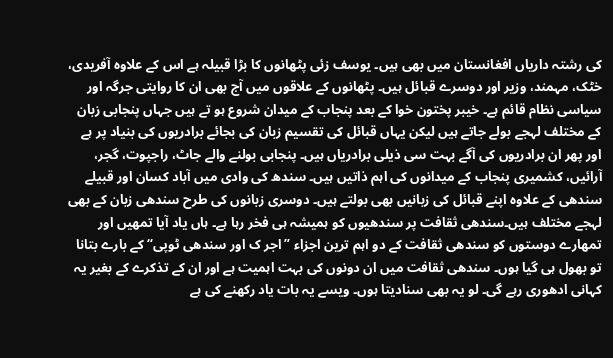کی رشتہ داریاں افغانستان میں بھی ہیں۔ یوسف زئی پٹھانوں کا بڑا قبیلہ ہے اس کے علاوہ آفریدی، خٹک، مہمند، وزیر اور دوسرے قبائل ہیں۔ پٹھانوں کے علاقوں میں آج بھی ان کا روایتی جرگہ اور سیاسی نظام قائم ہے۔ خیبر پختون خوا کے بعد پنجاب کے میدان شروع ہو تے ہیں جہاں پنجابی زبان کے مختلف لہجے بولے جاتے ہیں لیکن یہاں قبائل کی تقسیم زبان کی بجائے برادریوں کی بنیاد پر ہے اور پھر ان برادریوں کی آگے بہت سی ذیلی برادریاں ہیں۔ پنجابی بولنے والے جاٹ، راجپوت، گجر، آرائیں، کشمیری پنجاب کے میدانوں کی اہم ذاتیں ہیں۔ سندھ کی وادی میں آباد کسان اور قبیلے سندھی کے علاوہ اپنے قبائل کی زبانیں بھی بولتے ہیں۔ دوسری زبانوں کی طرح سندھی زبان کے بھی لہجے مختلف ہیں۔سندھی ثقافت پر سندھیوں کو ہمیشہ ہی فخر رہا ہے۔ ہاں یاد آیا تمھیں اور تمھارے دوستوں کو سندھی ثقافت کے دو اہم ترین اجزاء ”اجر ک اور سندھی ٹوپی“ کے بارے بتانا تو بھول ہی گیا ہوں۔ سندھی ثقافت میں ان دونوں کی بہت اہمیت ہے اور ان کے تذکرے کے بغیر یہ کہانی ادھوری رہے گی۔ لو یہ بھی سنادیتا ہوں۔ ویسے یہ بات یاد رکھنے کی ہے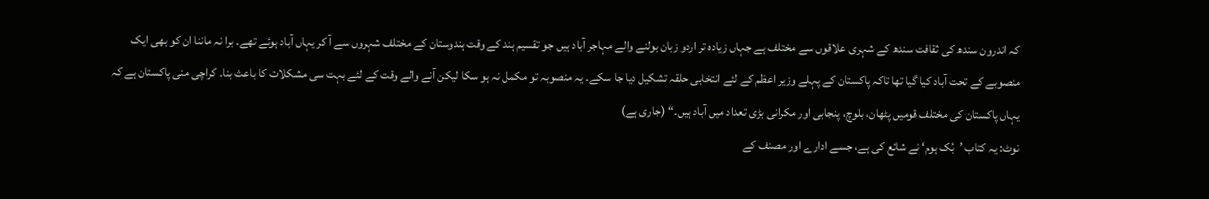کہ اندرون سندھ کی ثقافت سندھ کے شہری علاقوں سے مختلف ہے جہاں زیادہ تر اردو زبان بولنے والے مہاجر آباد ہیں جو تقسیم ہند کے وقت ہندوستان کے مختلف شہروں سے آ کر یہاں آباد ہوئے تھے۔ برا نہ ماننا ان کو بھی ایک منصوبے کے تحت آباد کیا گیا تھا تاکہ پاکستان کے پہلے وزیر اعظم کے لئے انتخابی حلقہ تشکیل دیا جا سکے۔ یہ منصوبہ تو مکمل نہ ہو سکا لیکن آنے والے وقت کے لئے بہت سی مشکلات کا باعث بنا۔ کراچی منی پاکستان ہے کہ یہاں پاکستان کی مختلف قومیں پٹھان، بلوچ، پنجابی اور مکرانی بڑی تعداد میں آباد ہیں۔“ (جاری ہے)
نوٹ: یہ کتاب ’بُک ہوم‘ نے شائع کی ہے، جسے ادارے اور مصنف کے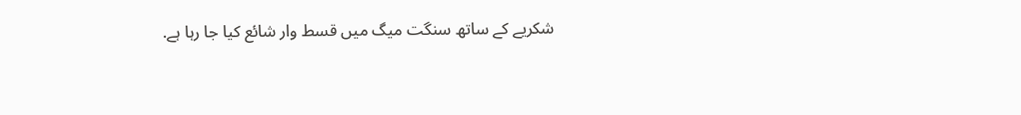شکریے کے ساتھ سنگت میگ میں قسط وار شائع کیا جا رہا ہے.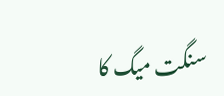سنگت میگ کا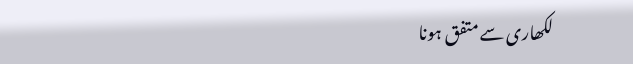لکھاری سے متفق ہونا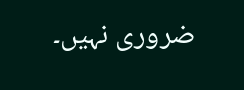ضروری نہیں۔